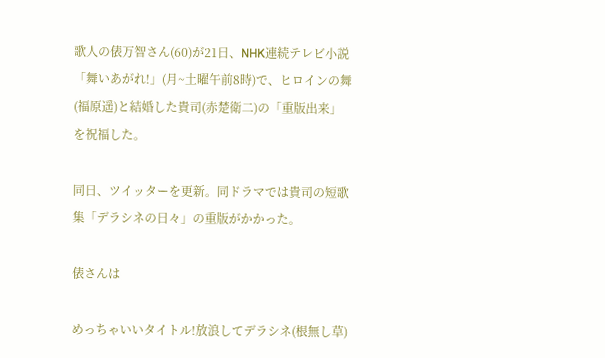歌人の俵万智さん(60)が21日、NHK連続テレビ小説「舞いあがれ!」(月~土曜午前8時)で、ヒロインの舞(福原遥)と結婚した貴司(赤楚衛二)の「重版出来」を祝福した。

同日、ツイッターを更新。同ドラマでは貴司の短歌集「デラシネの日々」の重版がかかった。

俵さんは

めっちゃいいタイトル!放浪してデラシネ(根無し草)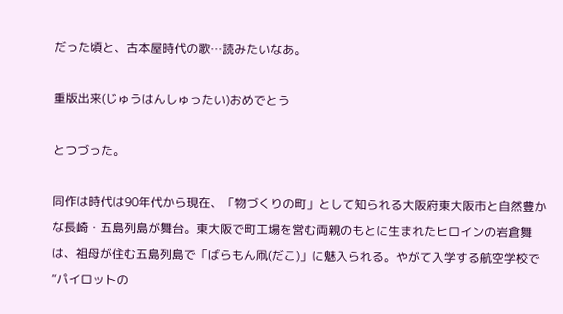だった頃と、古本屋時代の歌…読みたいなあ。

重版出来(じゅうはんしゅったい)おめでとう

とつづった。

同作は時代は90年代から現在、「物づくりの町」として知られる大阪府東大阪市と自然豊かな長崎・五島列島が舞台。東大阪で町工場を営む両親のもとに生まれたヒロインの岩倉舞は、祖母が住む五島列島で「ばらもん凧(だこ)」に魅入られる。やがて入学する航空学校で“パイロットの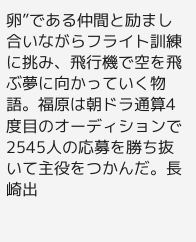卵”である仲間と励まし合いながらフライト訓練に挑み、飛行機で空を飛ぶ夢に向かっていく物語。福原は朝ドラ通算4度目のオーディションで2545人の応募を勝ち抜いて主役をつかんだ。長崎出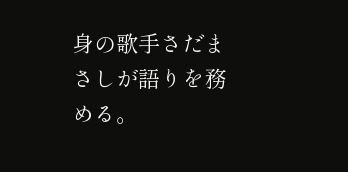身の歌手さだまさしが語りを務める。